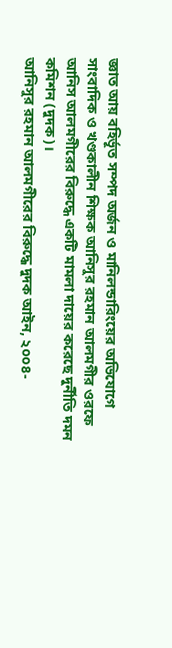জ্ঞাত আয় বহির্ভূত সম্পদ অর্জন ও মানিলন্ডারিংয়ের অভিযোগে সাংবাদিক ও খণ্ডকালীন শিক্ষক আনিসুর রহমান আলমগীর ওরফে আনিস আলমগীরের বিরুদ্ধে একটি মামলা দায়ের করেছে দুর্নীতি দমন কমিশন (দুদক)।
আনিসুর রহমান আলমগীরের বিরুদ্ধে দুদক আইন, ২০০৪-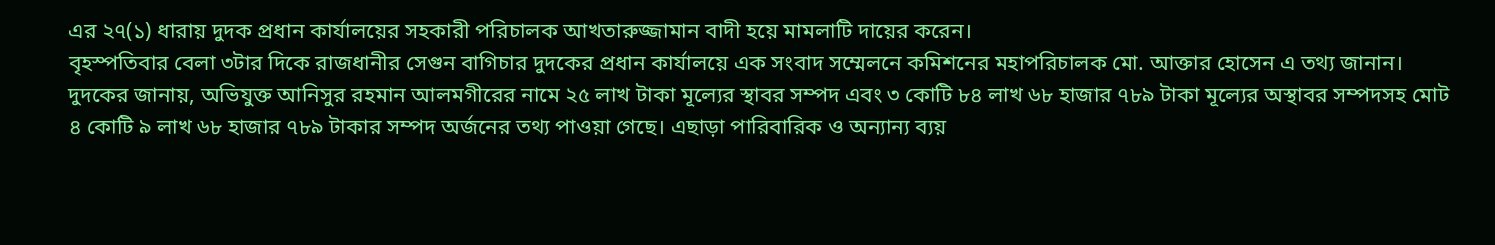এর ২৭(১) ধারায় দুদক প্রধান কার্যালয়ের সহকারী পরিচালক আখতারুজ্জামান বাদী হয়ে মামলাটি দায়ের করেন।
বৃহস্পতিবার বেলা ৩টার দিকে রাজধানীর সেগুন বাগিচার দুদকের প্রধান কার্যালয়ে এক সংবাদ সম্মেলনে কমিশনের মহাপরিচালক মো. আক্তার হোসেন এ তথ্য জানান।
দুদকের জানায়, অভিযুক্ত আনিসুর রহমান আলমগীরের নামে ২৫ লাখ টাকা মূল্যের স্থাবর সম্পদ এবং ৩ কোটি ৮৪ লাখ ৬৮ হাজার ৭৮৯ টাকা মূল্যের অস্থাবর সম্পদসহ মোট ৪ কোটি ৯ লাখ ৬৮ হাজার ৭৮৯ টাকার সম্পদ অর্জনের তথ্য পাওয়া গেছে। এছাড়া পারিবারিক ও অন্যান্য ব্যয়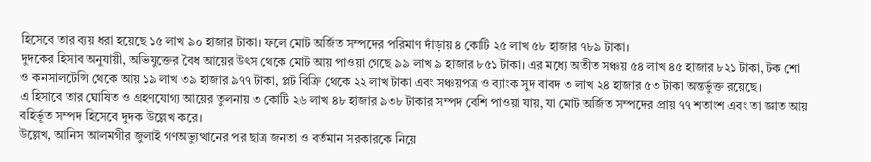হিসেবে তার ব্যয় ধরা হয়েছে ১৫ লাখ ৯০ হাজার টাকা। ফলে মোট অর্জিত সম্পদের পরিমাণ দাঁড়ায় ৪ কোটি ২৫ লাখ ৫৮ হাজার ৭৮৯ টাকা।
দুদকের হিসাব অনুযায়ী, অভিযুক্তের বৈধ আয়ের উৎস থেকে মোট আয় পাওয়া গেছে ৯৯ লাখ ৯ হাজার ৮৫১ টাকা। এর মধ্যে অতীত সঞ্চয় ৫৪ লাখ ৪৫ হাজার ৮২১ টাকা, টক শো ও কনসালটেন্সি থেকে আয় ১৯ লাখ ৩৯ হাজার ৯৭৭ টাকা, প্লট বিক্রি থেকে ২২ লাখ টাকা এবং সঞ্চয়পত্র ও ব্যাংক সুদ বাবদ ৩ লাখ ২৪ হাজার ৫৩ টাকা অন্তর্ভুক্ত রয়েছে।
এ হিসাবে তার ঘোষিত ও গ্রহণযোগ্য আয়ের তুলনায় ৩ কোটি ২৬ লাখ ৪৮ হাজার ৯৩৮ টাকার সম্পদ বেশি পাওয়া যায়, যা মোট অর্জিত সম্পদের প্রায় ৭৭ শতাংশ এবং তা জ্ঞাত আয় বহির্ভূত সম্পদ হিসেবে দুদক উল্লেখ করে।
উল্লেখ, আনিস আলমগীর জুলাই গণঅভ্যুত্থানের পর ছাত্র জনতা ও বর্তমান সরকারকে নিয়ে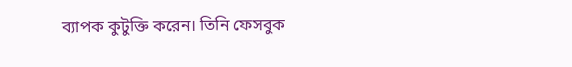ব্যাপক কুটুক্তি করেন। তিনি ফেসবুক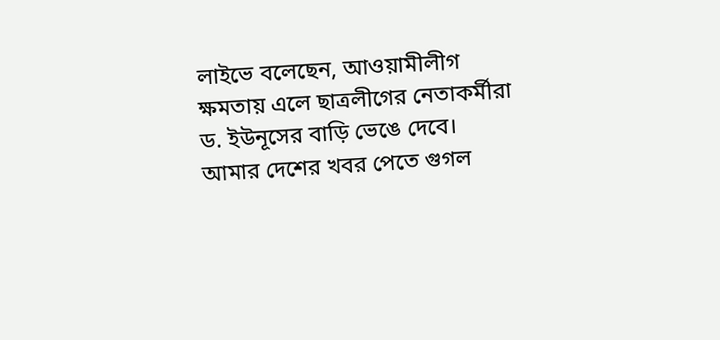লাইভে বলেছেন, আওয়ামীলীগ ক্ষমতায় এলে ছাত্রলীগের নেতাকর্মীরা ড. ইউনূসের বাড়ি ভেঙে দেবে।
আমার দেশের খবর পেতে গুগল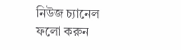নিউজ চ্যানেল ফলো করুন